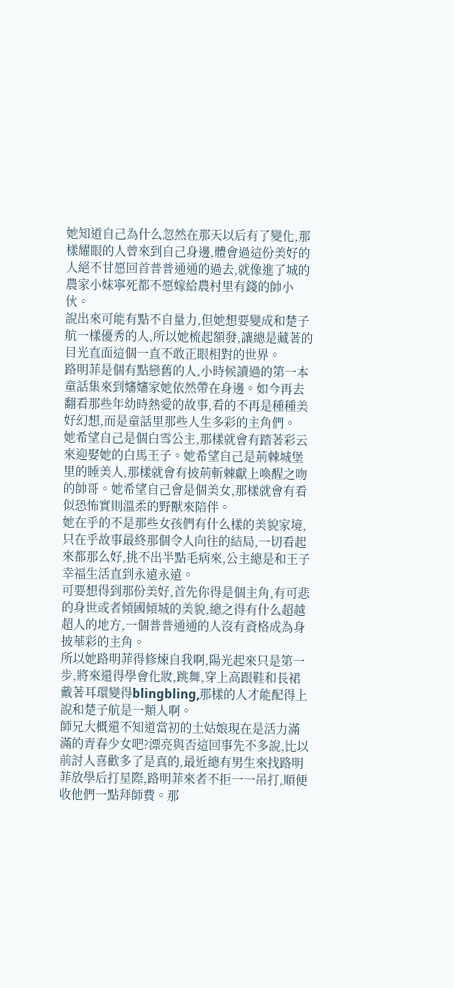她知道自己為什么忽然在那天以后有了變化,那樣耀眼的人曾來到自己身邊,體會過這份美好的人絕不甘愿回首普普通通的過去,就像進了城的農家小妹寧死都不愿嫁給農村里有錢的帥小伙。
說出來可能有點不自量力,但她想要變成和楚子航一樣優秀的人,所以她梳起額發,讓總是藏著的目光直面這個一直不敢正眼相對的世界。
路明菲是個有點戀舊的人,小時候讀過的第一本童話集來到嬸嬸家她依然帶在身邊。如今再去翻看那些年幼時熱愛的故事,看的不再是種種美好幻想,而是童話里那些人生多彩的主角們。
她希望自己是個白雪公主,那樣就會有踏著彩云來迎娶她的白馬王子。她希望自己是荊棘城堡里的睡美人,那樣就會有披荊斬棘獻上喚醒之吻的帥哥。她希望自己會是個美女,那樣就會有看似恐怖實則溫柔的野獸來陪伴。
她在乎的不是那些女孩們有什么樣的美貌家境,只在乎故事最終那個令人向往的結局,一切看起來都那么好,挑不出半點毛病來,公主總是和王子幸福生活直到永遠永遠。
可要想得到那份美好,首先你得是個主角,有可悲的身世或者傾國傾城的美貌,總之得有什么超越超人的地方,一個普普通通的人沒有資格成為身披華彩的主角。
所以她路明菲得修煉自我啊,陽光起來只是第一步,將來還得學會化妝,跳舞,穿上高跟鞋和長裙戴著耳環變得blingbling,那樣的人才能配得上說和楚子航是一類人啊。
師兄大概還不知道當初的土姑娘現在是活力滿滿的青春少女吧?漂亮與否這回事先不多說,比以前討人喜歡多了是真的,最近總有男生來找路明菲放學后打星際,路明菲來者不拒一一吊打,順便收他們一點拜師費。那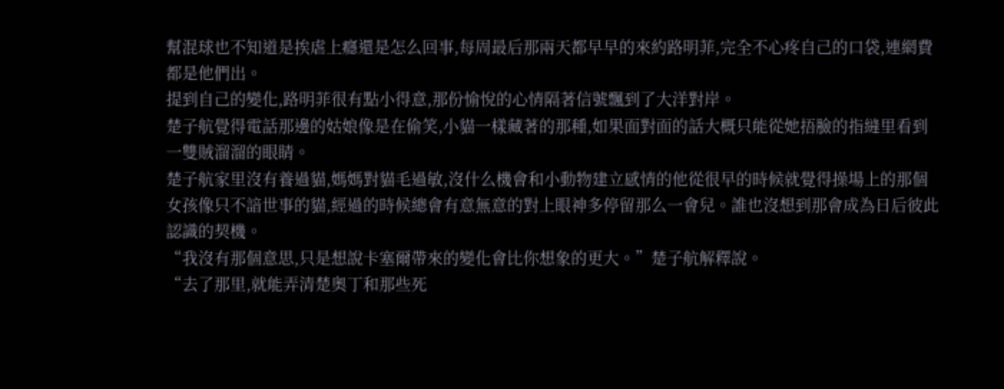幫混球也不知道是挨虐上癮還是怎么回事,每周最后那兩天都早早的來約路明菲,完全不心疼自己的口袋,連網費都是他們出。
提到自己的變化,路明菲很有點小得意,那份愉悅的心情隔著信號飄到了大洋對岸。
楚子航覺得電話那邊的姑娘像是在偷笑,小貓一樣藏著的那種,如果面對面的話大概只能從她捂臉的指縫里看到一雙賊溜溜的眼睛。
楚子航家里沒有養過貓,媽媽對貓毛過敏,沒什么機會和小動物建立感情的他從很早的時候就覺得操場上的那個女孩像只不諳世事的貓,經過的時候總會有意無意的對上眼神多停留那么一會兒。誰也沒想到那會成為日后彼此認識的契機。
“我沒有那個意思,只是想說卡塞爾帶來的變化會比你想象的更大。”楚子航解釋說。
“去了那里,就能弄清楚奧丁和那些死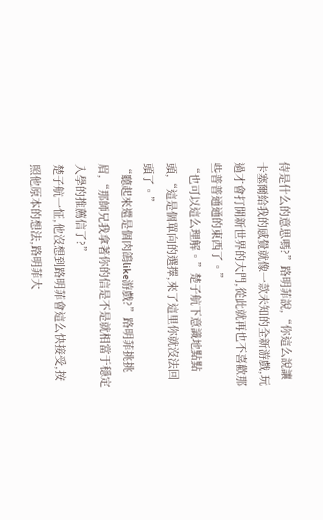侍是什么的意思嗎?”路明菲說,“你這么說讓卡塞爾給我的感覺就像一款未知的全新游戲,玩過才會打開新世界的大門,從此就再也不喜歡那些普普通通的東西了。”
“也可以這么理解。”楚子航下意識地點點頭,“這是個單向的選擇,來了這里你就沒法回頭了。”
“聽起來還是個肉鴿like游戲?”路明菲挑挑眉,“那師兄我拿著你的信是不是就相當于穩定入學的推薦信了?”
楚子航一怔,他沒想到路明菲會這么快接受,按照他原本的想法,路明菲大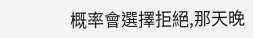概率會選擇拒絕,那天晚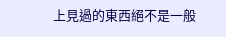上見過的東西絕不是一般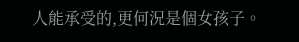人能承受的,更何況是個女孩子。